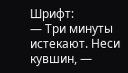Шрифт:
— Три минуты истекают. Неси кувшин, —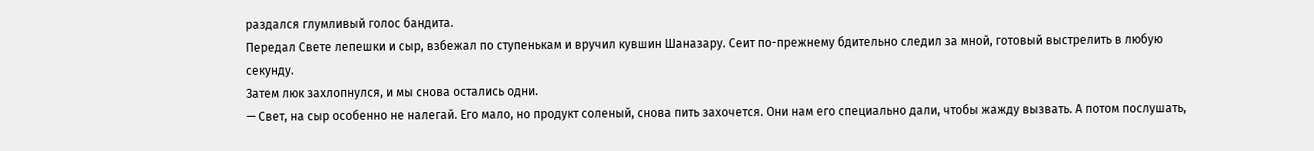раздался глумливый голос бандита.
Передал Свете лепешки и сыр, взбежал по ступенькам и вручил кувшин Шаназару. Сеит по-прежнему бдительно следил за мной, готовый выстрелить в любую секунду.
Затем люк захлопнулся, и мы снова остались одни.
— Свет, на сыр особенно не налегай. Его мало, но продукт соленый, снова пить захочется. Они нам его специально дали, чтобы жажду вызвать. А потом послушать,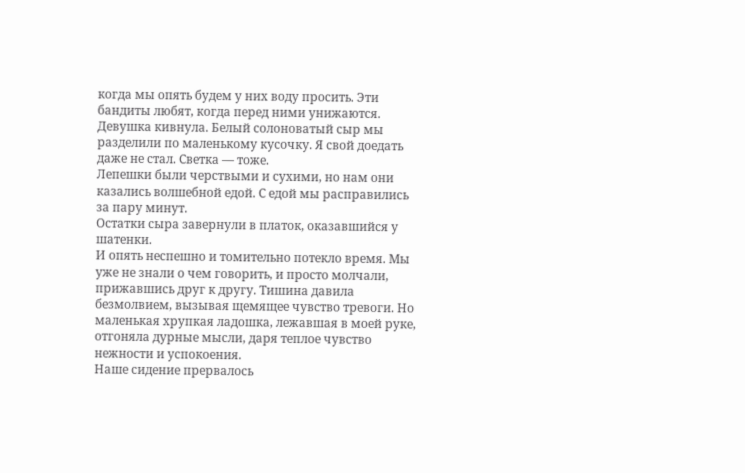когда мы опять будем у них воду просить. Эти бандиты любят, когда перед ними унижаются.
Девушка кивнула. Белый солоноватый сыр мы разделили по маленькому кусочку. Я свой доедать даже не стал. Светка — тоже.
Лепешки были черствыми и сухими, но нам они казались волшебной едой. С едой мы расправились за пару минут.
Остатки сыра завернули в платок, оказавшийся у шатенки.
И опять неспешно и томительно потекло время. Мы уже не знали о чем говорить, и просто молчали, прижавшись друг к другу. Тишина давила безмолвием, вызывая щемящее чувство тревоги. Но маленькая хрупкая ладошка, лежавшая в моей руке, отгоняла дурные мысли, даря теплое чувство нежности и успокоения.
Наше сидение прервалось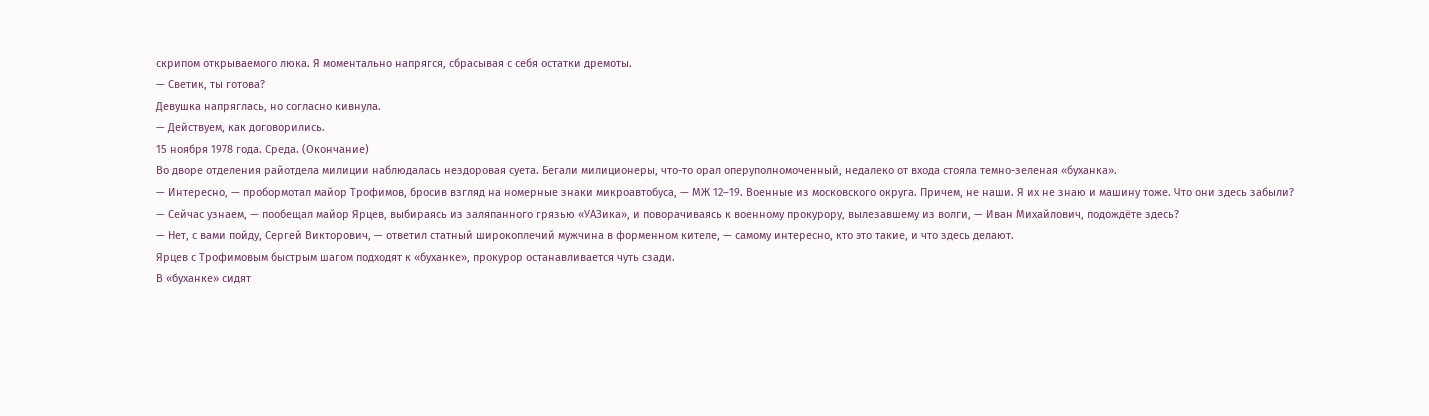скрипом открываемого люка. Я моментально напрягся, сбрасывая с себя остатки дремоты.
— Светик, ты готова?
Девушка напряглась, но согласно кивнула.
— Действуем, как договорились.
15 ноября 1978 года. Среда. (Окончание)
Во дворе отделения райотдела милиции наблюдалась нездоровая суета. Бегали милиционеры, что-то орал оперуполномоченный, недалеко от входа стояла темно-зеленая «буханка».
— Интересно, — пробормотал майор Трофимов, бросив взгляд на номерные знаки микроавтобуса, — МЖ 12–19. Военные из московского округа. Причем, не наши. Я их не знаю и машину тоже. Что они здесь забыли?
— Сейчас узнаем, — пообещал майор Ярцев, выбираясь из заляпанного грязью «УАЗика», и поворачиваясь к военному прокурору, вылезавшему из волги, — Иван Михайлович, подождёте здесь?
— Нет, с вами пойду, Сергей Викторович, — ответил статный широкоплечий мужчина в форменном кителе, — самому интересно, кто это такие, и что здесь делают.
Ярцев с Трофимовым быстрым шагом подходят к «буханке», прокурор останавливается чуть сзади.
В «буханке» сидят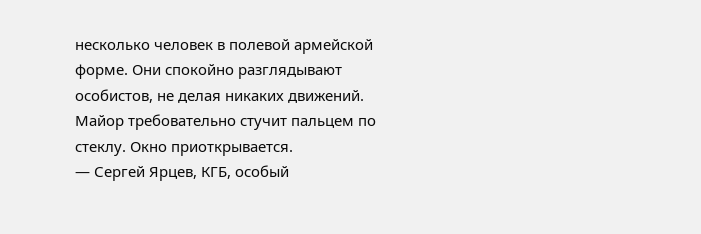несколько человек в полевой армейской форме. Они спокойно разглядывают особистов, не делая никаких движений.
Майор требовательно стучит пальцем по стеклу. Окно приоткрывается.
— Сергей Ярцев, КГБ, особый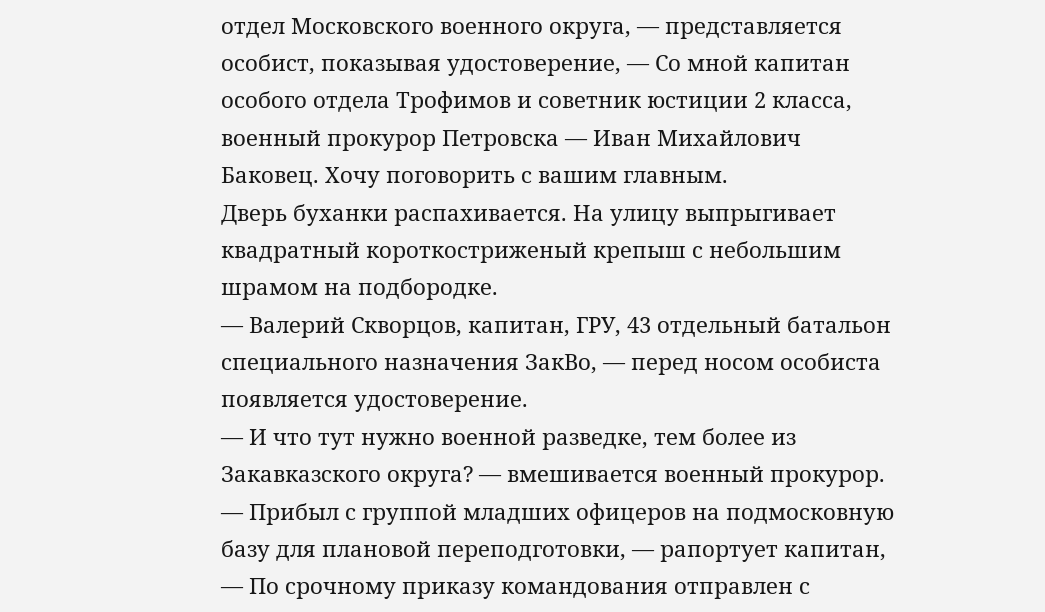отдел Московского военного округа, — представляется особист, показывая удостоверение, — Со мной капитан особого отдела Трофимов и советник юстиции 2 класса, военный прокурор Петровска — Иван Михайлович Баковец. Хочу поговорить с вашим главным.
Дверь буханки распахивается. На улицу выпрыгивает квадратный короткостриженый крепыш с небольшим шрамом на подбородке.
— Валерий Скворцов, капитан, ГРУ, 43 отдельный батальон специального назначения ЗакВо, — перед носом особиста появляется удостоверение.
— И что тут нужно военной разведке, тем более из Закавказского округа? — вмешивается военный прокурор.
— Прибыл с группой младших офицеров на подмосковную базу для плановой переподготовки, — рапортует капитан, — По срочному приказу командования отправлен с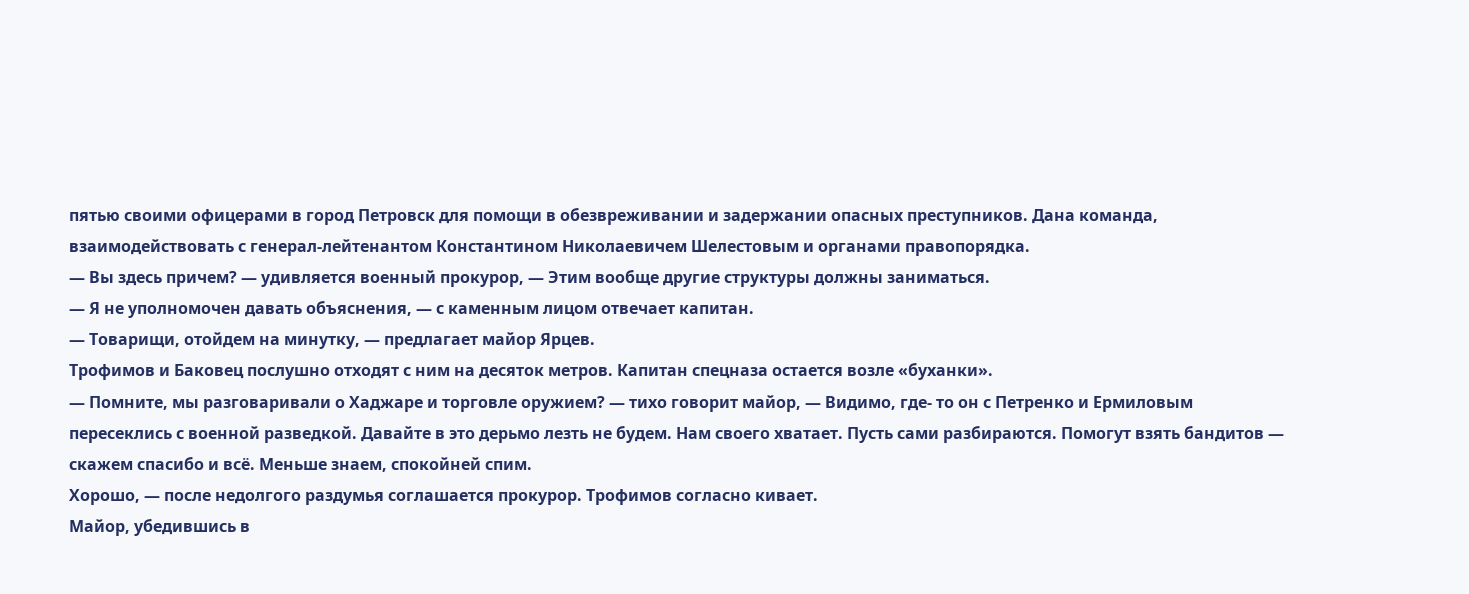пятью своими офицерами в город Петровск для помощи в обезвреживании и задержании опасных преступников. Дана команда, взаимодействовать с генерал-лейтенантом Константином Николаевичем Шелестовым и органами правопорядка.
— Вы здесь причем? — удивляется военный прокурор, — Этим вообще другие структуры должны заниматься.
— Я не уполномочен давать объяснения, — с каменным лицом отвечает капитан.
— Товарищи, отойдем на минутку, — предлагает майор Ярцев.
Трофимов и Баковец послушно отходят с ним на десяток метров. Капитан спецназа остается возле «буханки».
— Помните, мы разговаривали о Хаджаре и торговле оружием? — тихо говорит майор, — Видимо, где- то он с Петренко и Ермиловым пересеклись с военной разведкой. Давайте в это дерьмо лезть не будем. Нам своего хватает. Пусть сами разбираются. Помогут взять бандитов — скажем спасибо и всё. Меньше знаем, спокойней спим.
Хорошо, — после недолгого раздумья соглашается прокурор. Трофимов согласно кивает.
Майор, убедившись в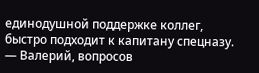единодушной поддержке коллег, быстро подходит к капитану спецназу.
— Валерий, вопросов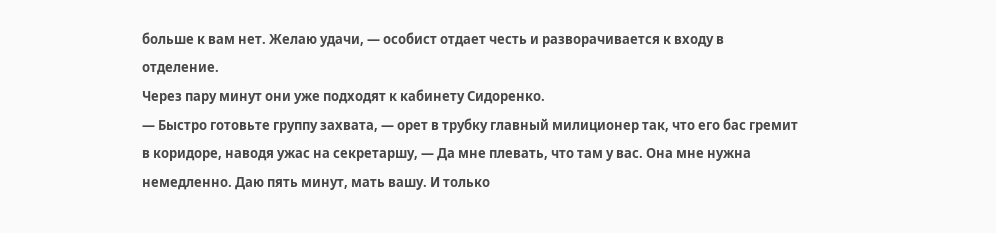больше к вам нет. Желаю удачи, — особист отдает честь и разворачивается к входу в отделение.
Через пару минут они уже подходят к кабинету Сидоренко.
— Быстро готовьте группу захвата, — орет в трубку главный милиционер так, что его бас гремит в коридоре, наводя ужас на секретаршу, — Да мне плевать, что там у вас. Она мне нужна немедленно. Даю пять минут, мать вашу. И только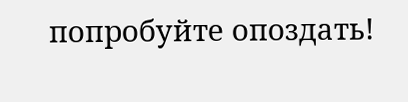попробуйте опоздать!